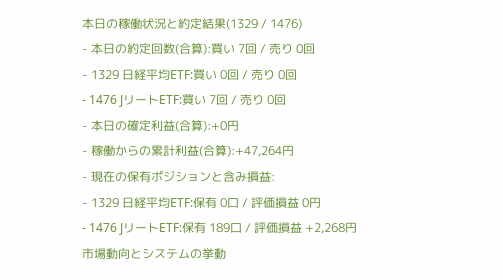本日の稼働状況と約定結果(1329 / 1476)
- 本日の約定回数(合算):買い 7回 / 売り 0回
- 1329 日経平均ETF:買い 0回 / 売り 0回
- 1476 JリートETF:買い 7回 / 売り 0回
- 本日の確定利益(合算):+0円
- 稼働からの累計利益(合算):+47,264円
- 現在の保有ポジションと含み損益:
- 1329 日経平均ETF:保有 0口 / 評価損益 0円
- 1476 JリートETF:保有 189口 / 評価損益 +2,268円
市場動向とシステムの挙動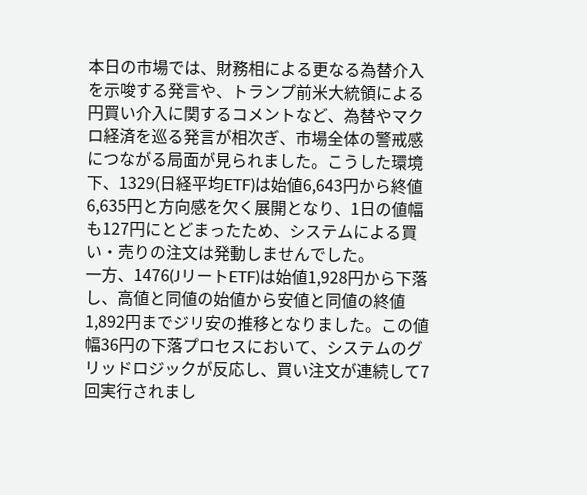本日の市場では、財務相による更なる為替介入を示唆する発言や、トランプ前米大統領による円買い介入に関するコメントなど、為替やマクロ経済を巡る発言が相次ぎ、市場全体の警戒感につながる局面が見られました。こうした環境下、1329(日経平均ETF)は始値6,643円から終値6,635円と方向感を欠く展開となり、1日の値幅も127円にとどまったため、システムによる買い・売りの注文は発動しませんでした。
一方、1476(JリートETF)は始値1,928円から下落し、高値と同値の始値から安値と同値の終値1,892円までジリ安の推移となりました。この値幅36円の下落プロセスにおいて、システムのグリッドロジックが反応し、買い注文が連続して7回実行されまし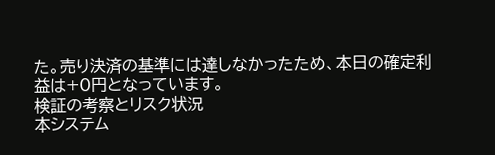た。売り決済の基準には達しなかったため、本日の確定利益は+0円となっています。
検証の考察とリスク状況
本システム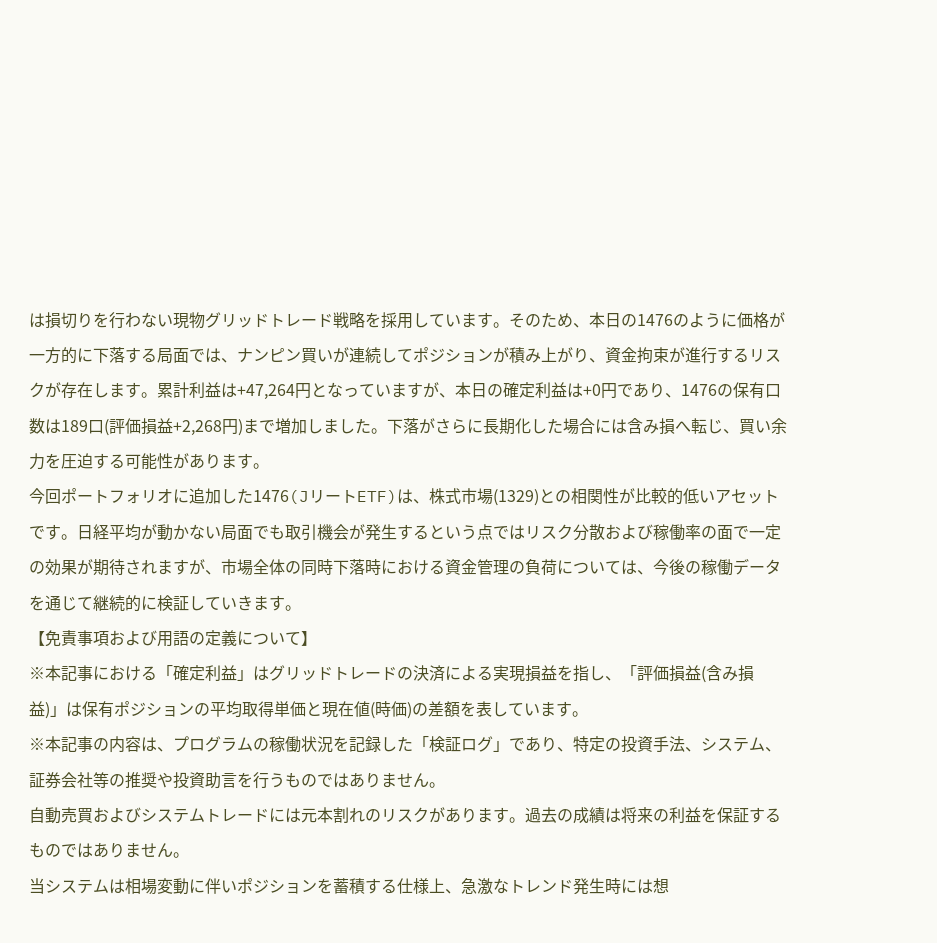は損切りを行わない現物グリッドトレード戦略を採用しています。そのため、本日の1476のように価格が一方的に下落する局面では、ナンピン買いが連続してポジションが積み上がり、資金拘束が進行するリスクが存在します。累計利益は+47,264円となっていますが、本日の確定利益は+0円であり、1476の保有口数は189口(評価損益+2,268円)まで増加しました。下落がさらに長期化した場合には含み損へ転じ、買い余力を圧迫する可能性があります。
今回ポートフォリオに追加した1476(JリートETF)は、株式市場(1329)との相関性が比較的低いアセットです。日経平均が動かない局面でも取引機会が発生するという点ではリスク分散および稼働率の面で一定の効果が期待されますが、市場全体の同時下落時における資金管理の負荷については、今後の稼働データを通じて継続的に検証していきます。
【免責事項および用語の定義について】
※本記事における「確定利益」はグリッドトレードの決済による実現損益を指し、「評価損益(含み損益)」は保有ポジションの平均取得単価と現在値(時価)の差額を表しています。
※本記事の内容は、プログラムの稼働状況を記録した「検証ログ」であり、特定の投資手法、システム、証券会社等の推奨や投資助言を行うものではありません。
自動売買およびシステムトレードには元本割れのリスクがあります。過去の成績は将来の利益を保証するものではありません。
当システムは相場変動に伴いポジションを蓄積する仕様上、急激なトレンド発生時には想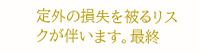定外の損失を被るリスクが伴います。最終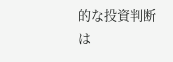的な投資判断は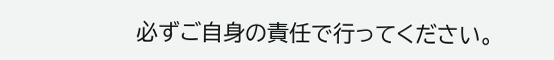必ずご自身の責任で行ってください。